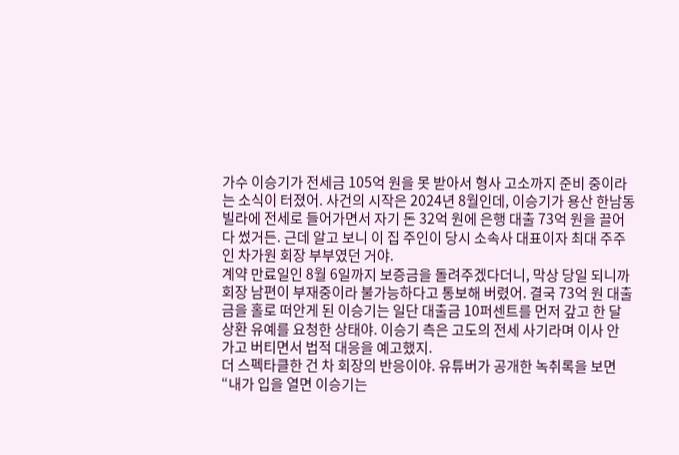가수 이승기가 전세금 105억 원을 못 받아서 형사 고소까지 준비 중이라는 소식이 터졌어. 사건의 시작은 2024년 8월인데, 이승기가 용산 한남동 빌라에 전세로 들어가면서 자기 돈 32억 원에 은행 대출 73억 원을 끌어다 썼거든. 근데 알고 보니 이 집 주인이 당시 소속사 대표이자 최대 주주인 차가원 회장 부부였던 거야.
계약 만료일인 8월 6일까지 보증금을 돌려주겠다더니, 막상 당일 되니까 회장 남편이 부재중이라 불가능하다고 통보해 버렸어. 결국 73억 원 대출금을 홀로 떠안게 된 이승기는 일단 대출금 10퍼센트를 먼저 갚고 한 달 상환 유예를 요청한 상태야. 이승기 측은 고도의 전세 사기라며 이사 안 가고 버티면서 법적 대응을 예고했지.
더 스펙타클한 건 차 회장의 반응이야. 유튜버가 공개한 녹취록을 보면 “내가 입을 열면 이승기는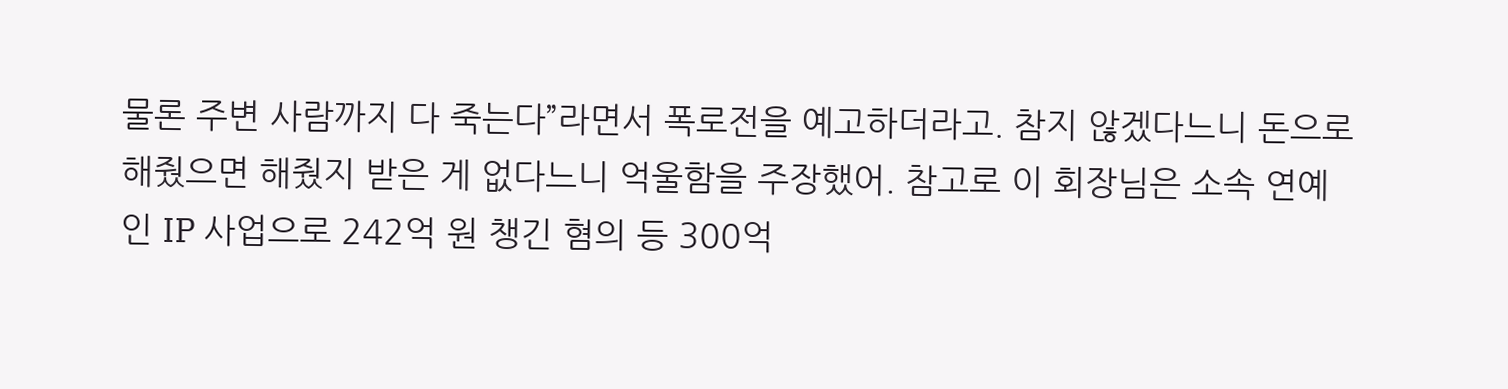물론 주변 사람까지 다 죽는다”라면서 폭로전을 예고하더라고. 참지 않겠다느니 돈으로 해줬으면 해줬지 받은 게 없다느니 억울함을 주장했어. 참고로 이 회장님은 소속 연예인 IP 사업으로 242억 원 챙긴 혐의 등 300억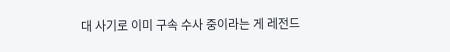대 사기로 이미 구속 수사 중이라는 게 레전드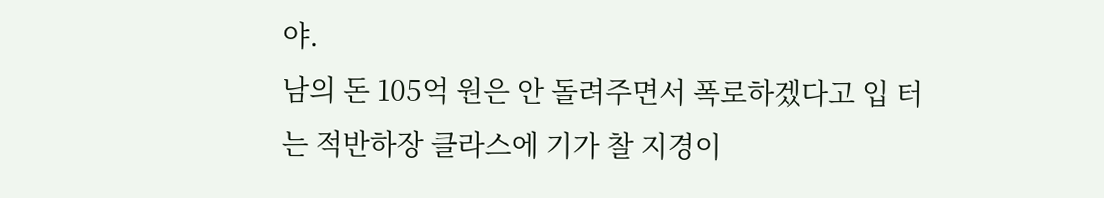야.
남의 돈 105억 원은 안 돌려주면서 폭로하겠다고 입 터는 적반하장 클라스에 기가 찰 지경이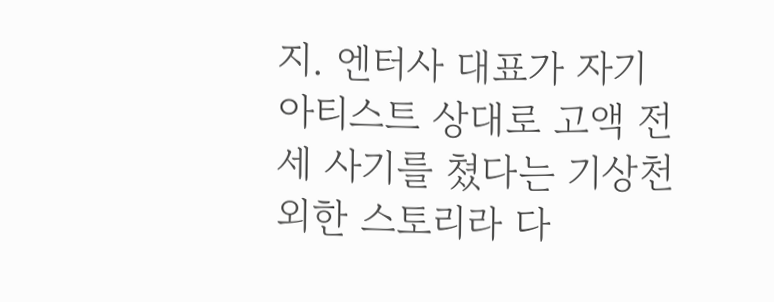지. 엔터사 대표가 자기 아티스트 상대로 고액 전세 사기를 쳤다는 기상천외한 스토리라 다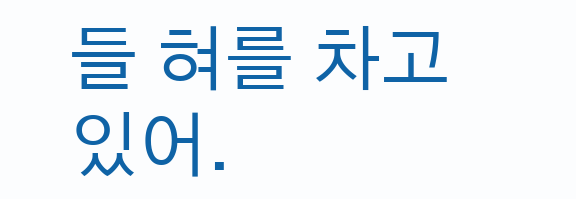들 혀를 차고 있어.